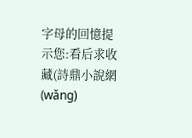字母的回憶提示您:看后求收藏(詩鼎小說網(wǎng)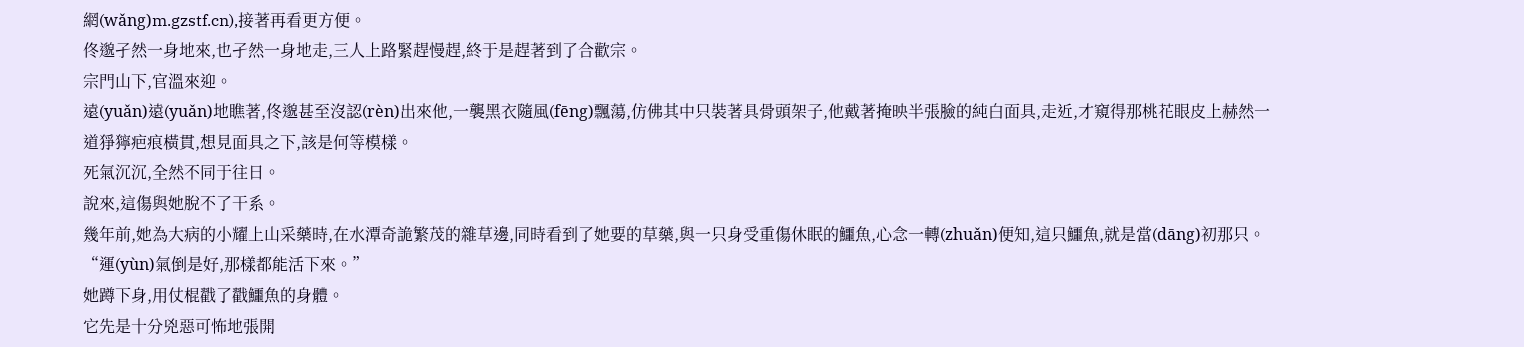網(wǎng)m.gzstf.cn),接著再看更方便。
佟邈孑然一身地來,也孑然一身地走,三人上路緊趕慢趕,終于是趕著到了合歡宗。
宗門山下,官溫來迎。
遠(yuǎn)遠(yuǎn)地瞧著,佟邈甚至沒認(rèn)出來他,一襲黑衣隨風(fēng)飄蕩,仿佛其中只裝著具骨頭架子,他戴著掩映半張臉的純白面具,走近,才窺得那桃花眼皮上赫然一道猙獰疤痕橫貫,想見面具之下,該是何等模樣。
死氣沉沉,全然不同于往日。
說來,這傷與她脫不了干系。
幾年前,她為大病的小耀上山采藥時,在水潭奇詭繁茂的雜草邊,同時看到了她要的草藥,與一只身受重傷休眠的鱷魚,心念一轉(zhuǎn)便知,這只鱷魚,就是當(dāng)初那只。
“運(yùn)氣倒是好,那樣都能活下來。”
她蹲下身,用仗棍戳了戳鱷魚的身體。
它先是十分兇惡可怖地張開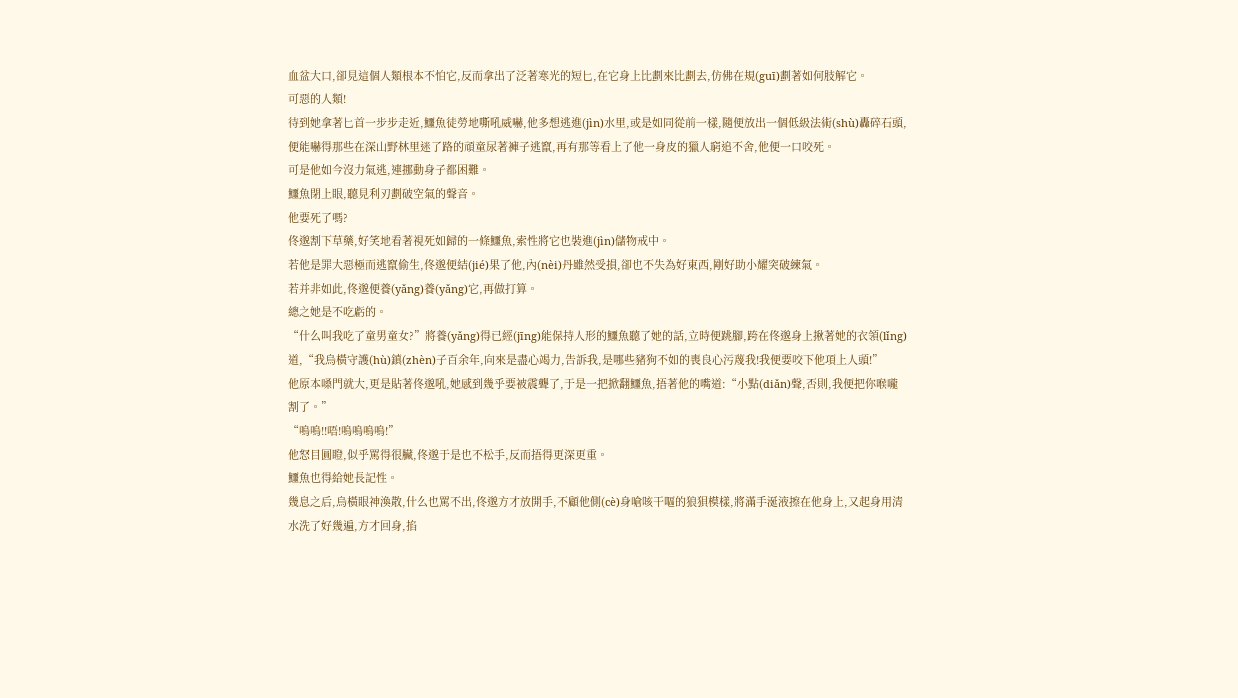血盆大口,卻見這個人類根本不怕它,反而拿出了泛著寒光的短匕,在它身上比劃來比劃去,仿佛在規(guī)劃著如何肢解它。
可惡的人類!
待到她拿著匕首一步步走近,鱷魚徒勞地嘶吼威嚇,他多想逃進(jìn)水里,或是如同從前一樣,隨便放出一個低級法術(shù)轟碎石頭,便能嚇得那些在深山野林里迷了路的頑童尿著褲子逃竄,再有那等看上了他一身皮的獵人窮追不舍,他便一口咬死。
可是他如今沒力氣逃,連挪動身子都困難。
鱷魚閉上眼,聽見利刃劃破空氣的聲音。
他要死了嗎?
佟邈割下草藥,好笑地看著視死如歸的一條鱷魚,索性將它也裝進(jìn)儲物戒中。
若他是罪大惡極而逃竄偷生,佟邈便結(jié)果了他,內(nèi)丹雖然受損,卻也不失為好東西,剛好助小耀突破練氣。
若并非如此,佟邈便養(yǎng)養(yǎng)它,再做打算。
總之她是不吃虧的。
“什么叫我吃了童男童女?”將養(yǎng)得已經(jīng)能保持人形的鱷魚聽了她的話,立時便跳腳,跨在佟邈身上揪著她的衣領(lǐng)道,“我烏橫守護(hù)鎮(zhèn)子百余年,向來是盡心竭力,告訴我,是哪些豬狗不如的喪良心污蔑我!我便要咬下他項上人頭!”
他原本嗓門就大,更是貼著佟邈吼,她感到幾乎要被震聾了,于是一把掀翻鱷魚,捂著他的嘴道:“小點(diǎn)聲,否則,我便把你喉嚨割了。”
“嗚嗚!!唔!嗚嗚嗚嗚!”
他怒目圓瞪,似乎罵得很臟,佟邈于是也不松手,反而捂得更深更重。
鱷魚也得給她長記性。
幾息之后,烏橫眼神渙散,什么也罵不出,佟邈方才放開手,不顧他側(cè)身嗆咳干嘔的狼狽模樣,將滿手涎液擦在他身上,又起身用清水洗了好幾遍,方才回身,掐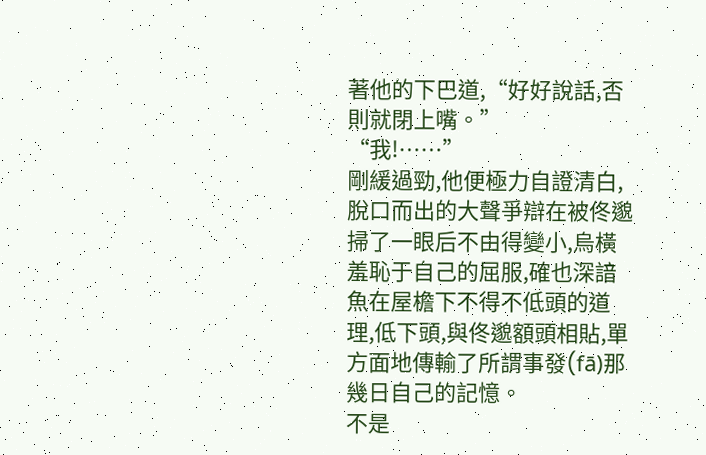著他的下巴道,“好好說話,否則就閉上嘴。”
“我!……”
剛緩過勁,他便極力自證清白,脫口而出的大聲爭辯在被佟邈掃了一眼后不由得變小,烏橫羞恥于自己的屈服,確也深諳魚在屋檐下不得不低頭的道理,低下頭,與佟邈額頭相貼,單方面地傳輸了所謂事發(fā)那幾日自己的記憶。
不是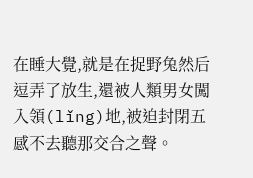在睡大覺,就是在捉野兔然后逗弄了放生,還被人類男女闖入領(lǐng)地,被迫封閉五感不去聽那交合之聲。